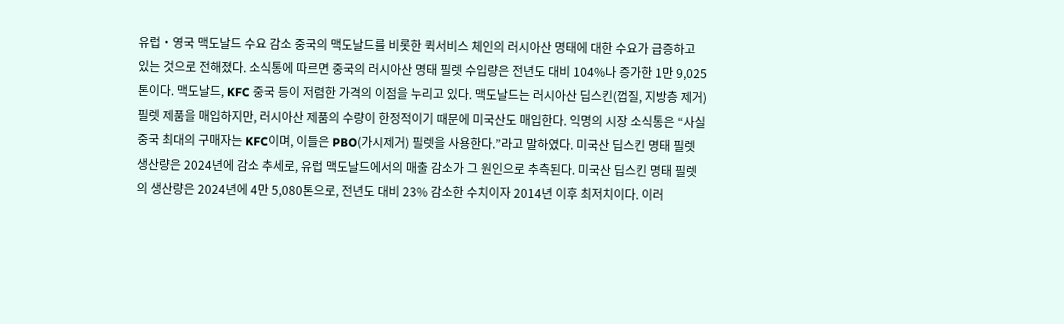유럽‧영국 맥도날드 수요 감소 중국의 맥도날드를 비롯한 퀵서비스 체인의 러시아산 명태에 대한 수요가 급증하고 있는 것으로 전해졌다. 소식통에 따르면 중국의 러시아산 명태 필렛 수입량은 전년도 대비 104%나 증가한 1만 9,025톤이다. 맥도날드, KFC 중국 등이 저렴한 가격의 이점을 누리고 있다. 맥도날드는 러시아산 딥스킨(껍질, 지방층 제거) 필렛 제품을 매입하지만, 러시아산 제품의 수량이 한정적이기 때문에 미국산도 매입한다. 익명의 시장 소식통은 “사실 중국 최대의 구매자는 KFC이며, 이들은 PBO(가시제거) 필렛을 사용한다.”라고 말하였다. 미국산 딥스킨 명태 필렛 생산량은 2024년에 감소 추세로, 유럽 맥도날드에서의 매출 감소가 그 원인으로 추측된다. 미국산 딥스킨 명태 필렛의 생산량은 2024년에 4만 5,080톤으로, 전년도 대비 23% 감소한 수치이자 2014년 이후 최저치이다. 이러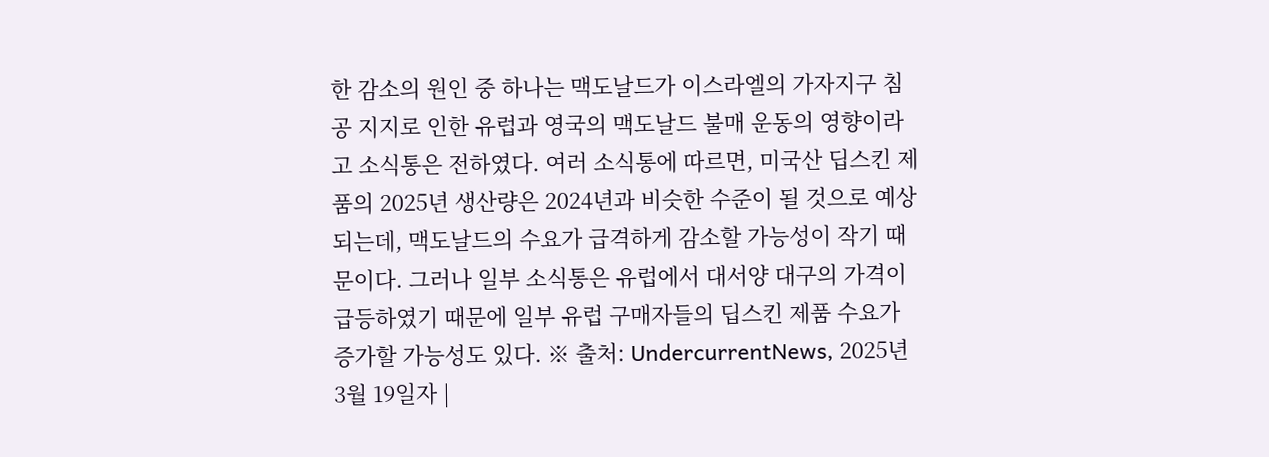한 감소의 원인 중 하나는 맥도날드가 이스라엘의 가자지구 침공 지지로 인한 유럽과 영국의 맥도날드 불매 운동의 영향이라고 소식통은 전하였다. 여러 소식통에 따르면, 미국산 딥스킨 제품의 2025년 생산량은 2024년과 비슷한 수준이 될 것으로 예상되는데, 맥도날드의 수요가 급격하게 감소할 가능성이 작기 때문이다. 그러나 일부 소식통은 유럽에서 대서양 대구의 가격이 급등하였기 때문에 일부 유럽 구매자들의 딥스킨 제품 수요가 증가할 가능성도 있다. ※ 출처: UndercurrentNews, 2025년 3월 19일자 |